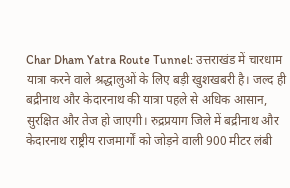Char Dham Yatra Route Tunnel: उत्तराखंड में चारधाम यात्रा करने वाले श्रद्धालुओं के लिए बड़ी खुशखबरी है। जल्द ही बद्रीनाथ और केदारनाथ की यात्रा पहले से अधिक आसान, सुरक्षित और तेज हो जाएगी। रुद्रप्रयाग जिले में बद्रीनाथ और केदारनाथ राष्ट्रीय राजमार्गों को जोड़ने वाली 900 मीटर लंबी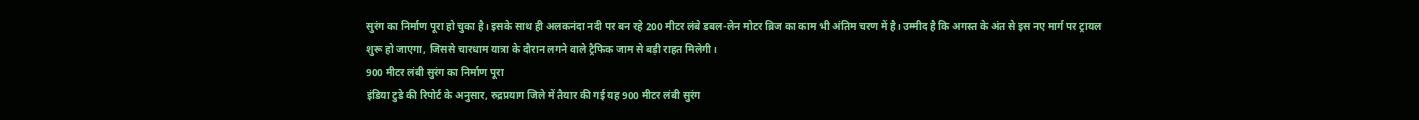सुरंग का निर्माण पूरा हो चुका है। इसके साथ ही अलकनंदा नदी पर बन रहे 200 मीटर लंबे डबल-लेन मोटर ब्रिज का काम भी अंतिम चरण में है। उम्मीद है कि अगस्त के अंत से इस नए मार्ग पर ट्रायल शुरू हो जाएगा, जिससे चारधाम यात्रा के दौरान लगने वाले ट्रैफिक जाम से बड़ी राहत मिलेगी।
900 मीटर लंबी सुरंग का निर्माण पूरा
इंडिया टुडे की रिपोर्ट के अनुसार, रुद्रप्रयाग जिले में तैयार की गई यह 900 मीटर लंबी सुरंग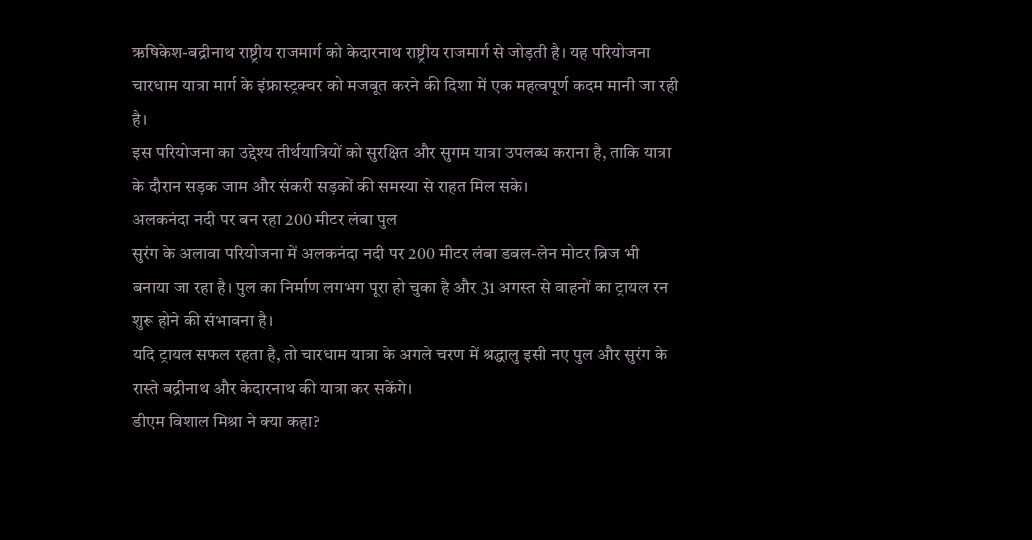ऋषिकेश-बद्रीनाथ राष्ट्रीय राजमार्ग को केदारनाथ राष्ट्रीय राजमार्ग से जोड़ती है। यह परियोजना चारधाम यात्रा मार्ग के इंफ्रास्ट्रक्चर को मजबूत करने की दिशा में एक महत्वपूर्ण कदम मानी जा रही है।
इस परियोजना का उद्देश्य तीर्थयात्रियों को सुरक्षित और सुगम यात्रा उपलब्ध कराना है, ताकि यात्रा के दौरान सड़क जाम और संकरी सड़कों की समस्या से राहत मिल सके।
अलकनंदा नदी पर बन रहा 200 मीटर लंबा पुल
सुरंग के अलावा परियोजना में अलकनंदा नदी पर 200 मीटर लंबा डबल-लेन मोटर ब्रिज भी बनाया जा रहा है। पुल का निर्माण लगभग पूरा हो चुका है और 31 अगस्त से वाहनों का ट्रायल रन शुरू होने की संभावना है।
यदि ट्रायल सफल रहता है, तो चारधाम यात्रा के अगले चरण में श्रद्धालु इसी नए पुल और सुरंग के रास्ते बद्रीनाथ और केदारनाथ की यात्रा कर सकेंगे।
डीएम विशाल मिश्रा ने क्या कहा?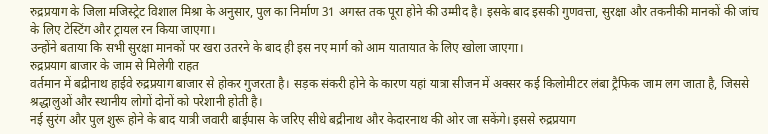रुद्रप्रयाग के जिला मजिस्ट्रेट विशाल मिश्रा के अनुसार, पुल का निर्माण 31 अगस्त तक पूरा होने की उम्मीद है। इसके बाद इसकी गुणवत्ता, सुरक्षा और तकनीकी मानकों की जांच के लिए टेस्टिंग और ट्रायल रन किया जाएगा।
उन्होंने बताया कि सभी सुरक्षा मानकों पर खरा उतरने के बाद ही इस नए मार्ग को आम यातायात के लिए खोला जाएगा।
रुद्रप्रयाग बाजार के जाम से मिलेगी राहत
वर्तमान में बद्रीनाथ हाईवे रुद्रप्रयाग बाजार से होकर गुजरता है। सड़क संकरी होने के कारण यहां यात्रा सीजन में अक्सर कई किलोमीटर लंबा ट्रैफिक जाम लग जाता है, जिससे श्रद्धालुओं और स्थानीय लोगों दोनों को परेशानी होती है।
नई सुरंग और पुल शुरू होने के बाद यात्री जवारी बाईपास के जरिए सीधे बद्रीनाथ और केदारनाथ की ओर जा सकेंगे। इससे रुद्रप्रयाग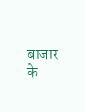बाजार के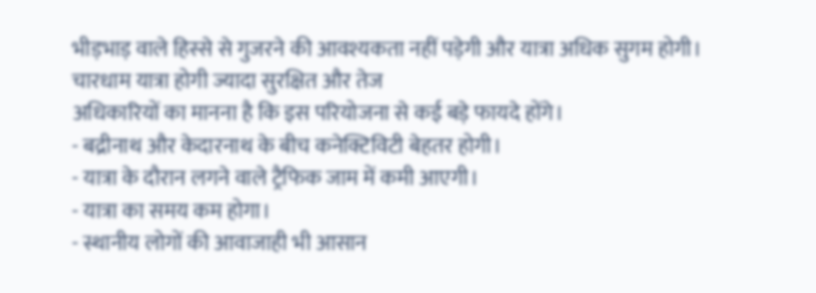भीड़भाड़ वाले हिस्से से गुजरने की आवश्यकता नहीं पड़ेगी और यात्रा अधिक सुगम होगी।
चारधाम यात्रा होगी ज्यादा सुरक्षित और तेज
अधिकारियों का मानना है कि इस परियोजना से कई बड़े फायदे होंगे।
- बद्रीनाथ और केदारनाथ के बीच कनेक्टिविटी बेहतर होगी।
- यात्रा के दौरान लगने वाले ट्रैफिक जाम में कमी आएगी।
- यात्रा का समय कम होगा।
- स्थानीय लोगों की आवाजाही भी आसान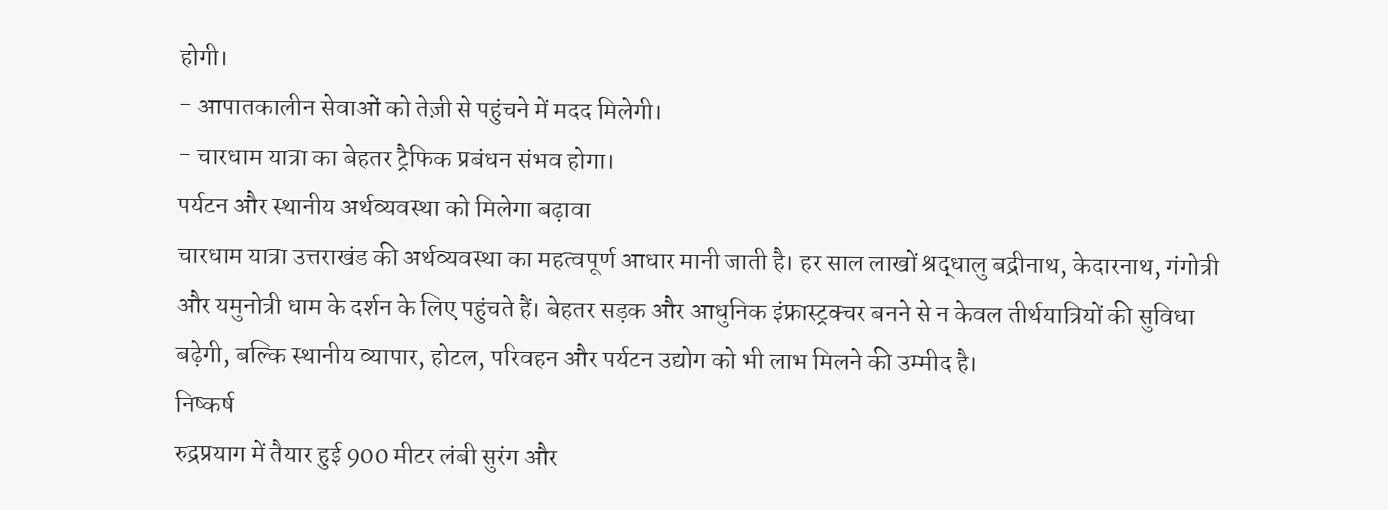होगी।
- आपातकालीन सेवाओं को तेज़ी से पहुंचने में मदद मिलेगी।
- चारधाम यात्रा का बेहतर ट्रैफिक प्रबंधन संभव होगा।
पर्यटन और स्थानीय अर्थव्यवस्था को मिलेगा बढ़ावा
चारधाम यात्रा उत्तराखंड की अर्थव्यवस्था का महत्वपूर्ण आधार मानी जाती है। हर साल लाखों श्रद्धालु बद्रीनाथ, केदारनाथ, गंगोत्री और यमुनोत्री धाम के दर्शन के लिए पहुंचते हैं। बेहतर सड़क और आधुनिक इंफ्रास्ट्रक्चर बनने से न केवल तीर्थयात्रियों की सुविधा बढ़ेगी, बल्कि स्थानीय व्यापार, होटल, परिवहन और पर्यटन उद्योग को भी लाभ मिलने की उम्मीद है।
निष्कर्ष
रुद्रप्रयाग में तैयार हुई 900 मीटर लंबी सुरंग और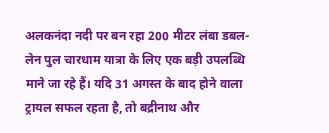अलकनंदा नदी पर बन रहा 200 मीटर लंबा डबल-लेन पुल चारधाम यात्रा के लिए एक बड़ी उपलब्धि माने जा रहे हैं। यदि 31 अगस्त के बाद होने वाला ट्रायल सफल रहता है, तो बद्रीनाथ और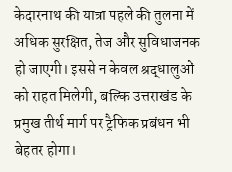केदारनाथ की यात्रा पहले की तुलना में अधिक सुरक्षित, तेज और सुविधाजनक हो जाएगी। इससे न केवल श्रद्धालुओं को राहत मिलेगी, बल्कि उत्तराखंड के प्रमुख तीर्थ मार्ग पर ट्रैफिक प्रबंधन भी बेहतर होगा।